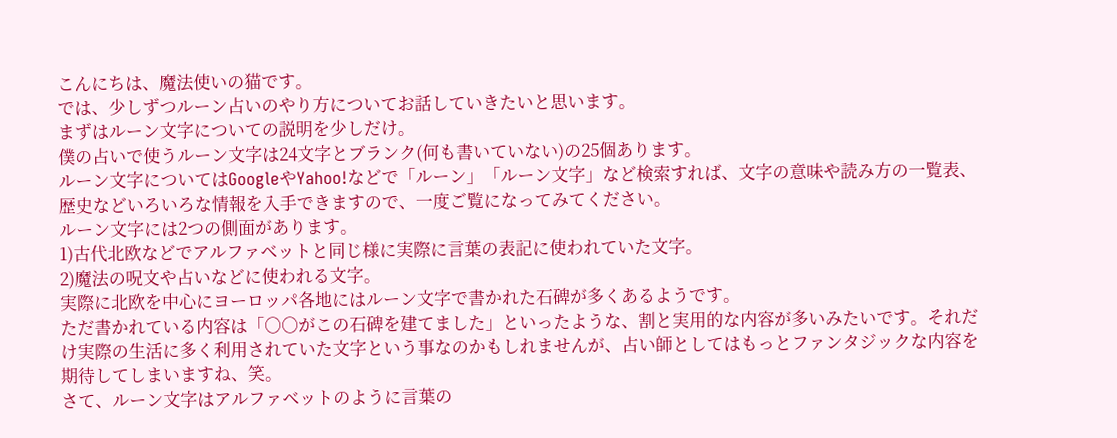こんにちは、魔法使いの猫です。
では、少しずつルーン占いのやり方についてお話していきたいと思います。
まずはルーン文字についての説明を少しだけ。
僕の占いで使うルーン文字は24文字とブランク(何も書いていない)の25個あります。
ルーン文字についてはGoogleやYahoo!などで「ルーン」「ルーン文字」など検索すれば、文字の意味や読み方の一覧表、歴史などいろいろな情報を入手できますので、一度ご覧になってみてください。
ルーン文字には2つの側面があります。
1)古代北欧などでアルファベットと同じ様に実際に言葉の表記に使われていた文字。
2)魔法の呪文や占いなどに使われる文字。
実際に北欧を中心にヨーロッパ各地にはルーン文字で書かれた石碑が多くあるようです。
ただ書かれている内容は「○○がこの石碑を建てました」といったような、割と実用的な内容が多いみたいです。それだけ実際の生活に多く利用されていた文字という事なのかもしれませんが、占い師としてはもっとファンタジックな内容を期待してしまいますね、笑。
さて、ルーン文字はアルファベットのように言葉の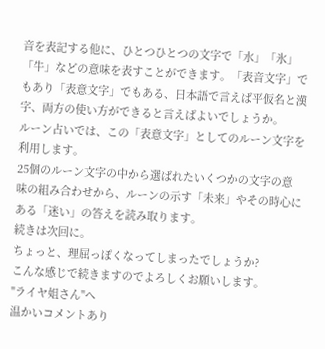音を表記する他に、ひとつひとつの文字で「水」「氷」「牛」などの意味を表すことができます。「表音文字」でもあり「表意文字」でもある、日本語で言えば平仮名と漢字、両方の使い方ができると言えばよいでしょうか。
ルーン占いでは、この「表意文字」としてのルーン文字を利用します。
25個のルーン文字の中から選ばれたいくつかの文字の意味の組み合わせから、ルーンの示す「未来」やその時心にある「迷い」の答えを読み取ります。
続きは次回に。
ちょっと、理屈っぽくなってしまったでしょうか?
こんな感じで続きますのでよろしくお願いします。
"ライヤ姐さん"へ
温かいコメントあり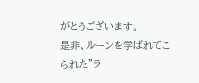がとうございます。
是非、ルーンを学ばれてこられた"ラ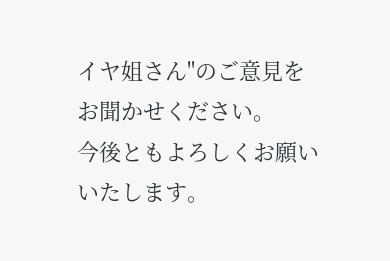イヤ姐さん"のご意見を
お聞かせください。
今後ともよろしくお願いいたします。